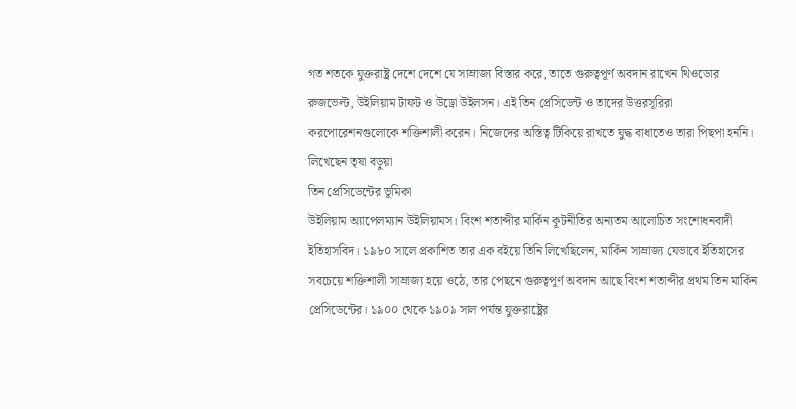গত শতকে যুক্তরাষ্ট্র দেশে দেশে যে সাম্রাজ্য বিস্তার করে, তাতে গুরুত্বপূর্ণ অবদান রাখেন থিওডোর রুজভেল্ট, উইলিয়াম টাফট ও উড্রো উইলসন। এই তিন প্রেসিডেন্ট ও তাদের উত্তরসূরিরা করপোরেশনগুলোকে শক্তিশালী করেন। নিজেদের অস্তিত্ব টিকিয়ে রাখতে যুদ্ধ বাধাতেও তারা পিছপা হননি। লিখেছেন তৃষা বড়ুয়া
তিন প্রেসিডেন্টের ভূমিকা
উইলিয়াম অ্যাপেলম্যান উইলিয়ামস। বিংশ শতাব্দীর মার্কিন কূটনীতির অন্যতম আলোচিত সংশোধনবাদী ইতিহাসবিদ। ১৯৮০ সালে প্রকাশিত তার এক বইয়ে তিনি লিখেছিলেন, মার্কিন সাম্রাজ্য যেভাবে ইতিহাসের সবচেয়ে শক্তিশালী সাম্রাজ্য হয়ে ওঠে, তার পেছনে গুরুত্বপূর্ণ অবদান আছে বিংশ শতাব্দীর প্রথম তিন মার্কিন প্রেসিডেন্টের। ১৯০০ থেকে ১৯০৯ সাল পর্যন্ত যুক্তরাষ্ট্রের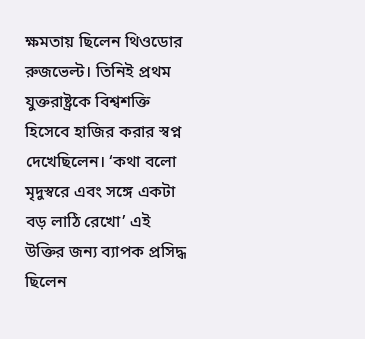ক্ষমতায় ছিলেন থিওডোর রুজভেল্ট। তিনিই প্রথম যুক্তরাষ্ট্রকে বিশ্বশক্তি হিসেবে হাজির করার স্বপ্ন দেখেছিলেন। ‘কথা বলো মৃদুস্বরে এবং সঙ্গে একটা বড় লাঠি রেখো’ এই উক্তির জন্য ব্যাপক প্রসিদ্ধ ছিলেন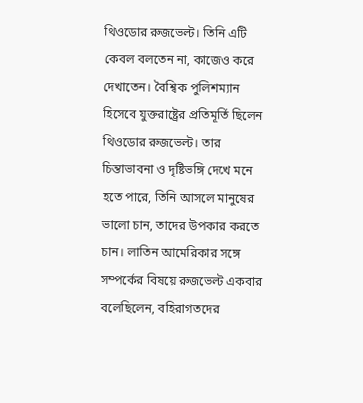থিওডোর রুজভেল্ট। তিনি এটি কেবল বলতেন না, কাজেও করে দেখাতেন। বৈশ্বিক পুলিশম্যান হিসেবে যুক্তরাষ্ট্রের প্রতিমূর্তি ছিলেন থিওডোর রুজভেল্ট। তার চিন্তাভাবনা ও দৃষ্টিভঙ্গি দেখে মনে হতে পারে, তিনি আসলে মানুষের ভালো চান, তাদের উপকার করতে চান। লাতিন আমেরিকার সঙ্গে সম্পর্কের বিষয়ে রুজভেল্ট একবার বলেছিলেন, বহিরাগতদের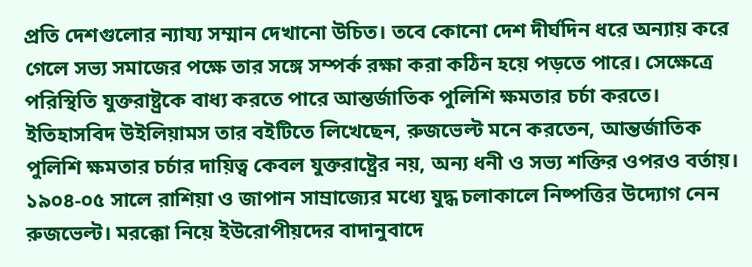প্রতি দেশগুলোর ন্যায্য সম্মান দেখানো উচিত। তবে কোনো দেশ দীর্ঘদিন ধরে অন্যায় করে গেলে সভ্য সমাজের পক্ষে তার সঙ্গে সম্পর্ক রক্ষা করা কঠিন হয়ে পড়তে পারে। সেক্ষেত্রে পরিস্থিতি যুক্তরাষ্ট্রকে বাধ্য করতে পারে আন্তর্জাতিক পুলিশি ক্ষমতার চর্চা করতে। ইতিহাসবিদ উইলিয়ামস তার বইটিতে লিখেছেন, রুজভেল্ট মনে করতেন, আন্তর্জাতিক পুলিশি ক্ষমতার চর্চার দায়িত্ব কেবল যুক্তরাষ্ট্রের নয়, অন্য ধনী ও সভ্য শক্তির ওপরও বর্তায়। ১৯০৪-০৫ সালে রাশিয়া ও জাপান সাম্রাজ্যের মধ্যে যুদ্ধ চলাকালে নিষ্পত্তির উদ্যোগ নেন রুজভেল্ট। মরক্কো নিয়ে ইউরোপীয়দের বাদানুবাদে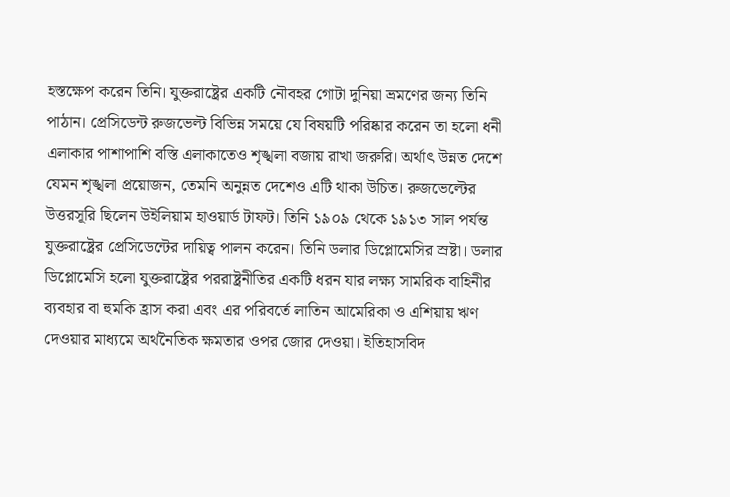হস্তক্ষেপ করেন তিনি। যুক্তরাষ্ট্রের একটি নৌবহর গোটা দুনিয়া ভ্রমণের জন্য তিনি পাঠান। প্রেসিডেন্ট রুজভেল্ট বিভিন্ন সময়ে যে বিষয়টি পরিষ্কার করেন তা হলো ধনী এলাকার পাশাপাশি বস্তি এলাকাতেও শৃঙ্খলা বজায় রাখা জরুরি। অর্থাৎ উন্নত দেশে যেমন শৃঙ্খলা প্রয়োজন, তেমনি অনুন্নত দেশেও এটি থাকা উচিত। রুজভেল্টের উত্তরসূরি ছিলেন উইলিয়াম হাওয়ার্ড টাফট। তিনি ১৯০৯ থেকে ১৯১৩ সাল পর্যন্ত যুক্তরাষ্ট্রের প্রেসিডেন্টের দায়িত্ব পালন করেন। তিনি ডলার ডিপ্লোমেসির স্রষ্টা। ডলার ডিপ্লোমেসি হলো যুক্তরাষ্ট্রের পররাষ্ট্রনীতির একটি ধরন যার লক্ষ্য সামরিক বাহিনীর ব্যবহার বা হুমকি হ্রাস করা এবং এর পরিবর্তে লাতিন আমেরিকা ও এশিয়ায় ঋণ দেওয়ার মাধ্যমে অর্থনৈতিক ক্ষমতার ওপর জোর দেওয়া। ইতিহাসবিদ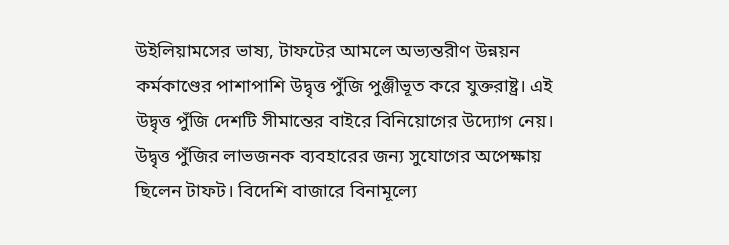উইলিয়ামসের ভাষ্য, টাফটের আমলে অভ্যন্তরীণ উন্নয়ন কর্মকাণ্ডের পাশাপাশি উদ্বৃত্ত পুঁজি পুঞ্জীভূত করে যুক্তরাষ্ট্র। এই উদ্বৃত্ত পুঁজি দেশটি সীমান্তের বাইরে বিনিয়োগের উদ্যোগ নেয়। উদ্বৃত্ত পুঁজির লাভজনক ব্যবহারের জন্য সুযোগের অপেক্ষায় ছিলেন টাফট। বিদেশি বাজারে বিনামূল্যে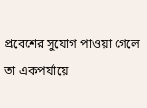প্রবেশের সুযোগ পাওয়া গেলে তা একপর্যায়ে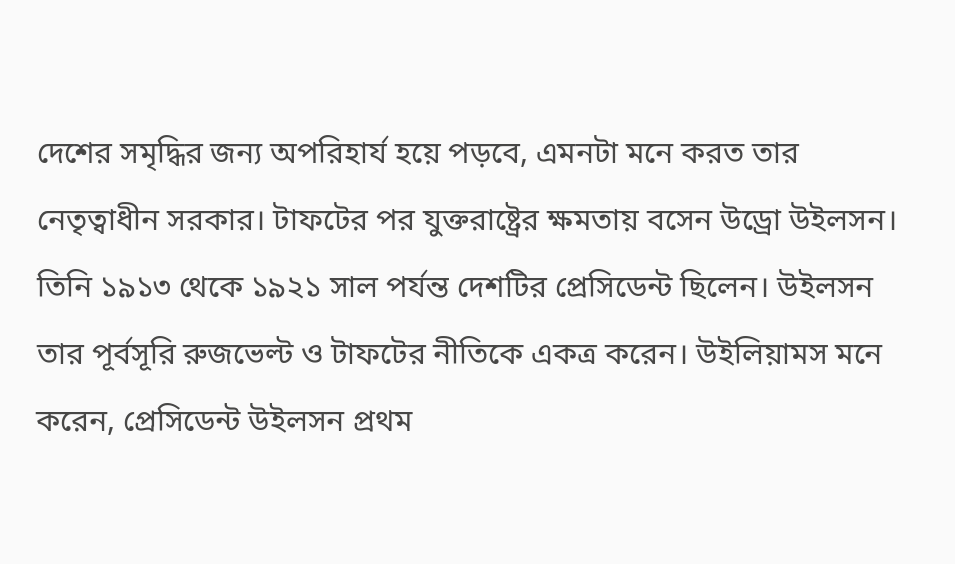দেশের সমৃদ্ধির জন্য অপরিহার্য হয়ে পড়বে, এমনটা মনে করত তার নেতৃত্বাধীন সরকার। টাফটের পর যুক্তরাষ্ট্রের ক্ষমতায় বসেন উড্রো উইলসন। তিনি ১৯১৩ থেকে ১৯২১ সাল পর্যন্ত দেশটির প্রেসিডেন্ট ছিলেন। উইলসন তার পূর্বসূরি রুজভেল্ট ও টাফটের নীতিকে একত্র করেন। উইলিয়ামস মনে করেন, প্রেসিডেন্ট উইলসন প্রথম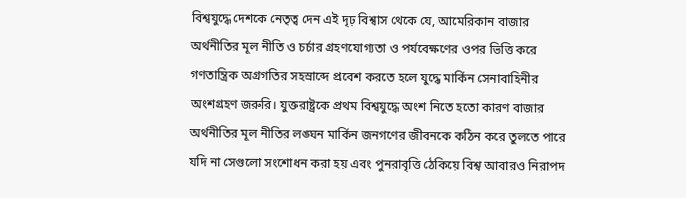বিশ্বযুদ্ধে দেশকে নেতৃত্ব দেন এই দৃঢ় বিশ্বাস থেকে যে, আমেরিকান বাজার অর্থনীতির মূল নীতি ও চর্চার গ্রহণযোগ্যতা ও পর্যবেক্ষণের ওপর ভিত্তি করে গণতান্ত্রিক অগ্রগতির সহস্রাব্দে প্রবেশ করতে হলে যুদ্ধে মার্কিন সেনাবাহিনীর অংশগ্রহণ জরুরি। যুক্তরাষ্ট্রকে প্রথম বিশ্বযুদ্ধে অংশ নিতে হতো কারণ বাজার অর্থনীতির মূল নীতির লঙ্ঘন মার্কিন জনগণের জীবনকে কঠিন করে তুলতে পারে যদি না সেগুলো সংশোধন করা হয় এবং পুনরাবৃত্তি ঠেকিয়ে বিশ্ব আবারও নিরাপদ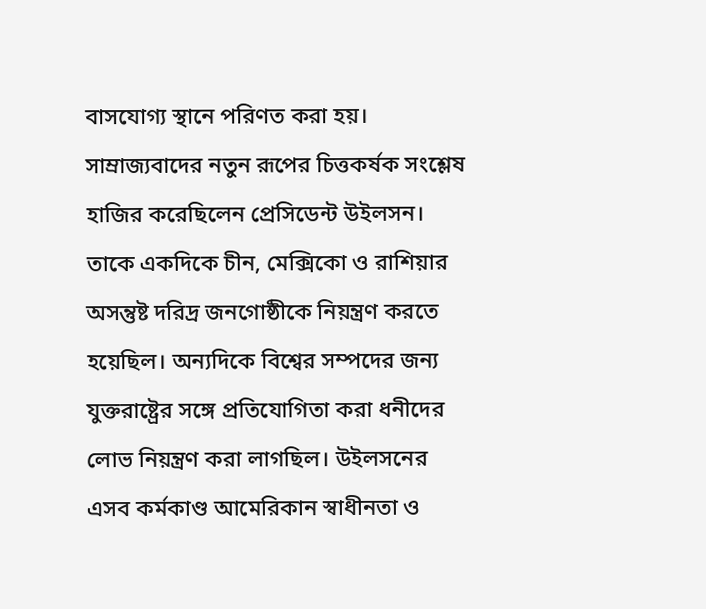বাসযোগ্য স্থানে পরিণত করা হয়। সাম্রাজ্যবাদের নতুন রূপের চিত্তকর্ষক সংশ্লেষ হাজির করেছিলেন প্রেসিডেন্ট উইলসন। তাকে একদিকে চীন, মেক্সিকো ও রাশিয়ার অসন্তুষ্ট দরিদ্র জনগোষ্ঠীকে নিয়ন্ত্রণ করতে হয়েছিল। অন্যদিকে বিশ্বের সম্পদের জন্য যুক্তরাষ্ট্রের সঙ্গে প্রতিযোগিতা করা ধনীদের লোভ নিয়ন্ত্রণ করা লাগছিল। উইলসনের এসব কর্মকাণ্ড আমেরিকান স্বাধীনতা ও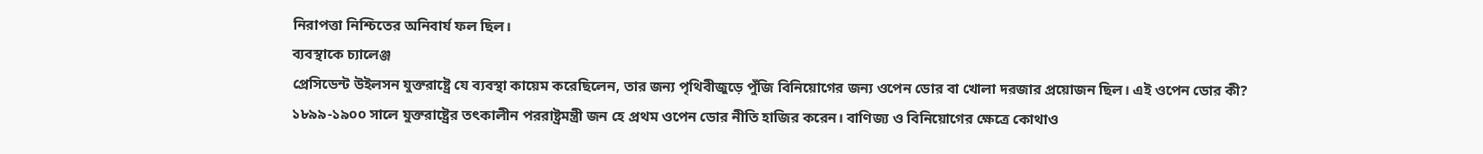নিরাপত্তা নিশ্চিতের অনিবার্য ফল ছিল।
ব্যবস্থাকে চ্যালেঞ্জ
প্রেসিডেন্ট উইলসন যুক্তরাষ্ট্রে যে ব্যবস্থা কায়েম করেছিলেন, তার জন্য পৃথিবীজুড়ে পুঁজি বিনিয়োগের জন্য ওপেন ডোর বা খোলা দরজার প্রয়োজন ছিল। এই ওপেন ডোর কী? ১৮৯৯-১৯০০ সালে যুক্তরাষ্ট্রের তৎকালীন পররাষ্ট্রমন্ত্রী জন হে প্রথম ওপেন ডোর নীতি হাজির করেন। বাণিজ্য ও বিনিয়োগের ক্ষেত্রে কোথাও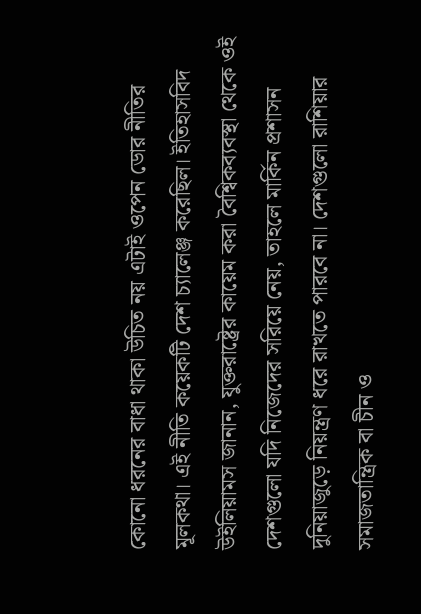কোনো ধরনের বাধা থাকা উচিত নয় এটাই ওপেন ডোর নীতির মূলকথা। এই নীতি কয়েকটি দেশ চ্যালেঞ্জ করেছিল। ইতিহাসবিদ উইলিয়ামস জানান, যুক্তরাষ্ট্রের কায়েম করা বৈশ্বিকব্যবস্থা থেকে ওই দেশগুলো যদি নিজেদের সরিয়ে নেয়, তাহলে মার্কিন প্রশাসন দুনিয়াজুড়ে নিয়ন্ত্রণ ধরে রাখতে পারবে না। দেশগুলো রাশিয়ার সমাজতান্ত্রিক বা চীন ও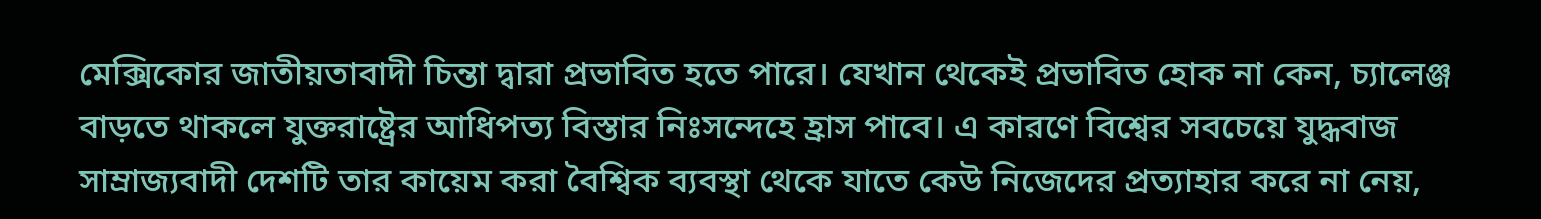মেক্সিকোর জাতীয়তাবাদী চিন্তা দ্বারা প্রভাবিত হতে পারে। যেখান থেকেই প্রভাবিত হোক না কেন, চ্যালেঞ্জ বাড়তে থাকলে যুক্তরাষ্ট্রের আধিপত্য বিস্তার নিঃসন্দেহে হ্রাস পাবে। এ কারণে বিশ্বের সবচেয়ে যুদ্ধবাজ সাম্রাজ্যবাদী দেশটি তার কায়েম করা বৈশ্বিক ব্যবস্থা থেকে যাতে কেউ নিজেদের প্রত্যাহার করে না নেয়,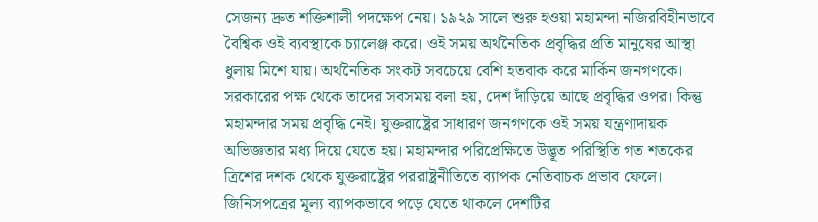সেজন্য দ্রুত শক্তিশালী পদক্ষেপ নেয়। ১৯২৯ সালে শুরু হওয়া মহামন্দা নজিরবিহীনভাবে বৈশ্বিক ওই ব্যবস্থাকে চ্যালেঞ্জ করে। ওই সময় অর্থনৈতিক প্রবৃদ্ধির প্রতি মানুষের আস্থা ধুলায় মিশে যায়। অর্থনৈতিক সংকট সবচেয়ে বেশি হতবাক করে মার্কিন জনগণকে। সরকারের পক্ষ থেকে তাদের সবসময় বলা হয়, দেশ দাঁড়িয়ে আছে প্রবৃদ্ধির ওপর। কিন্তু মহামন্দার সময় প্রবৃদ্ধি নেই। যুক্তরাষ্ট্রের সাধারণ জনগণকে ওই সময় যন্ত্রণাদায়ক অভিজ্ঞতার মধ্য দিয়ে যেতে হয়। মহামন্দার পরিপ্রেক্ষিতে উদ্ভূত পরিস্থিতি গত শতকের ত্রিশের দশক থেকে যুক্তরাষ্ট্রের পররাষ্ট্রনীতিতে ব্যাপক নেতিবাচক প্রভাব ফেলে। জিনিসপত্রের মূল্য ব্যাপকভাবে পড়ে যেতে থাকলে দেশটির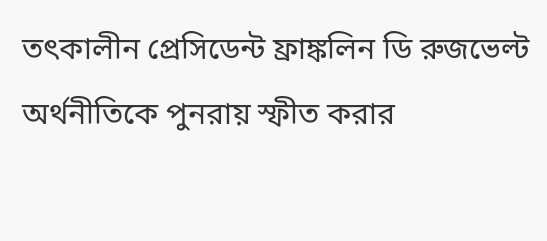তৎকালীন প্রেসিডেন্ট ফ্রাঙ্কলিন ডি রুজভেল্ট অর্থনীতিকে পুনরায় স্ফীত করার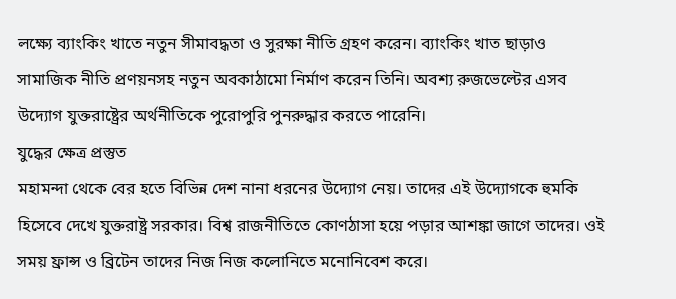লক্ষ্যে ব্যাংকিং খাতে নতুন সীমাবদ্ধতা ও সুরক্ষা নীতি গ্রহণ করেন। ব্যাংকিং খাত ছাড়াও সামাজিক নীতি প্রণয়নসহ নতুন অবকাঠামো নির্মাণ করেন তিনি। অবশ্য রুজভেল্টের এসব উদ্যোগ যুক্তরাষ্ট্রের অর্থনীতিকে পুরোপুরি পুনরুদ্ধার করতে পারেনি।
যুদ্ধের ক্ষেত্র প্রস্তুত
মহামন্দা থেকে বের হতে বিভিন্ন দেশ নানা ধরনের উদ্যোগ নেয়। তাদের এই উদ্যোগকে হুমকি হিসেবে দেখে যুক্তরাষ্ট্র সরকার। বিশ্ব রাজনীতিতে কোণঠাসা হয়ে পড়ার আশঙ্কা জাগে তাদের। ওই সময় ফ্রান্স ও ব্রিটেন তাদের নিজ নিজ কলোনিতে মনোনিবেশ করে।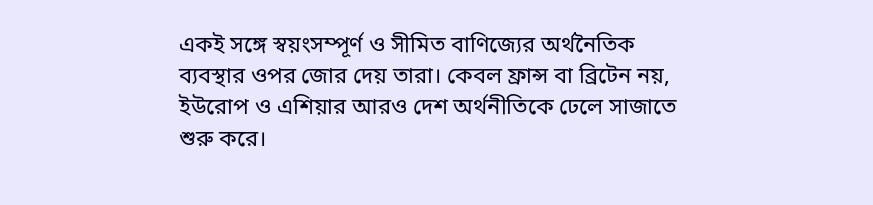একই সঙ্গে স্বয়ংসম্পূর্ণ ও সীমিত বাণিজ্যের অর্থনৈতিক ব্যবস্থার ওপর জোর দেয় তারা। কেবল ফ্রান্স বা ব্রিটেন নয়, ইউরোপ ও এশিয়ার আরও দেশ অর্থনীতিকে ঢেলে সাজাতে শুরু করে।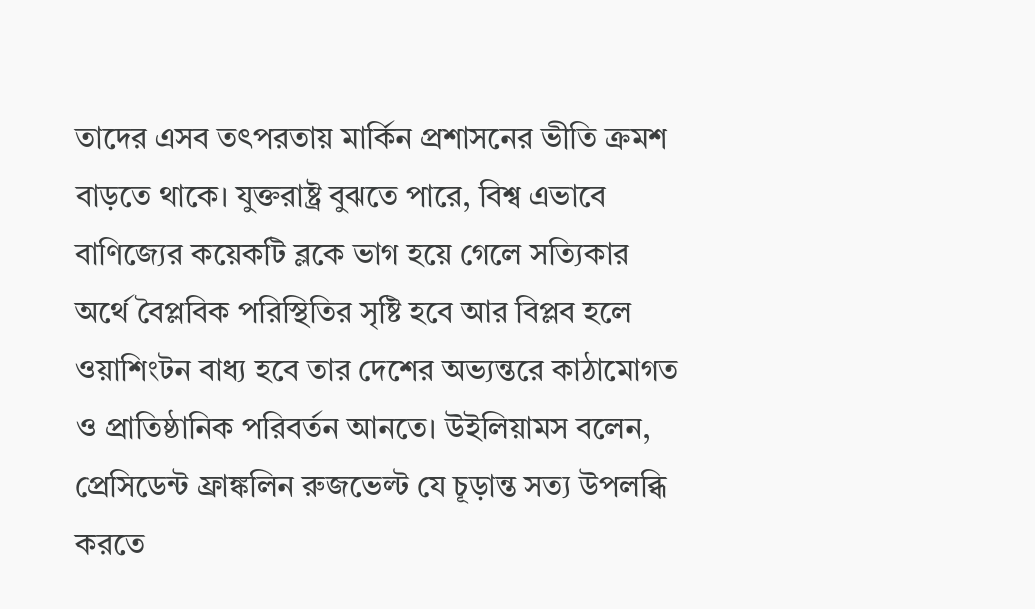তাদের এসব তৎপরতায় মার্কিন প্রশাসনের ভীতি ক্রমশ বাড়তে থাকে। যুক্তরাষ্ট্র বুঝতে পারে, বিশ্ব এভাবে বাণিজ্যের কয়েকটি ব্লকে ভাগ হয়ে গেলে সত্যিকার অর্থে বৈপ্লবিক পরিস্থিতির সৃষ্টি হবে আর বিপ্লব হলে ওয়াশিংটন বাধ্য হবে তার দেশের অভ্যন্তরে কাঠামোগত ও প্রাতিষ্ঠানিক পরিবর্তন আনতে। উইলিয়ামস বলেন, প্রেসিডেন্ট ফ্রাঙ্কলিন রুজভেল্ট যে চূড়ান্ত সত্য উপলব্ধি করতে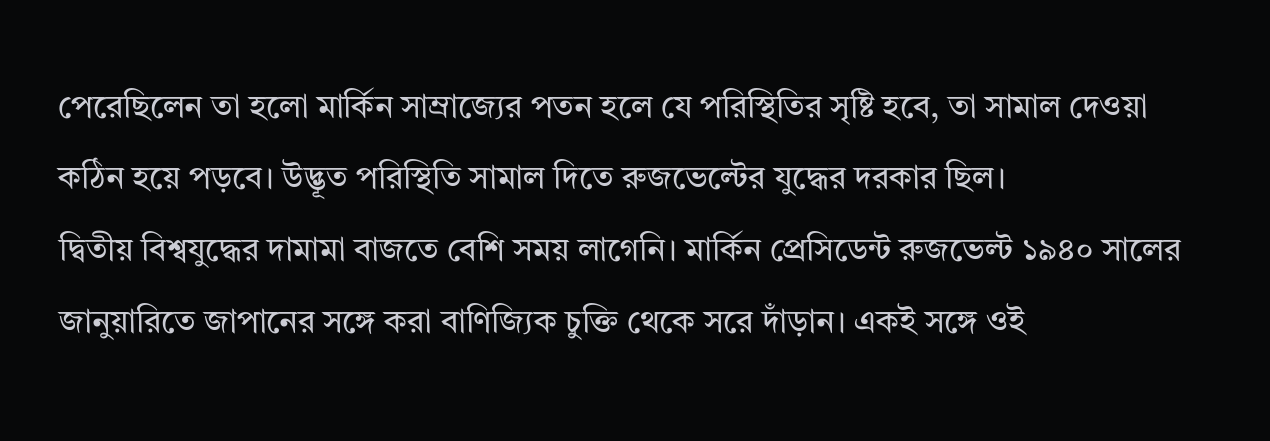পেরেছিলেন তা হলো মার্কিন সাম্রাজ্যের পতন হলে যে পরিস্থিতির সৃষ্টি হবে, তা সামাল দেওয়া কঠিন হয়ে পড়বে। উদ্ভূত পরিস্থিতি সামাল দিতে রুজভেল্টের যুদ্ধের দরকার ছিল।
দ্বিতীয় বিশ্বযুদ্ধের দামামা বাজতে বেশি সময় লাগেনি। মার্কিন প্রেসিডেন্ট রুজভেল্ট ১৯৪০ সালের জানুয়ারিতে জাপানের সঙ্গে করা বাণিজ্যিক চুক্তি থেকে সরে দাঁড়ান। একই সঙ্গে ওই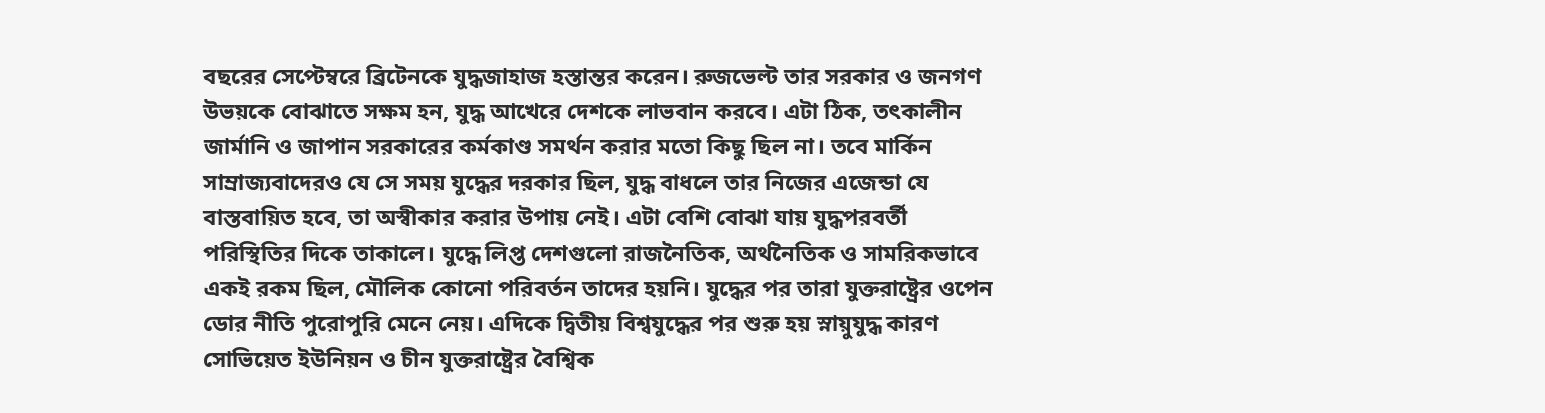বছরের সেপ্টেম্বরে ব্রিটেনকে যুদ্ধজাহাজ হস্তান্তর করেন। রুজভেল্ট তার সরকার ও জনগণ উভয়কে বোঝাতে সক্ষম হন, যুদ্ধ আখেরে দেশকে লাভবান করবে। এটা ঠিক, তৎকালীন জার্মানি ও জাপান সরকারের কর্মকাণ্ড সমর্থন করার মতো কিছু ছিল না। তবে মার্কিন সাম্রাজ্যবাদেরও যে সে সময় যুদ্ধের দরকার ছিল, যুদ্ধ বাধলে তার নিজের এজেন্ডা যে বাস্তবায়িত হবে, তা অস্বীকার করার উপায় নেই। এটা বেশি বোঝা যায় যুদ্ধপরবর্তী পরিস্থিতির দিকে তাকালে। যুদ্ধে লিপ্ত দেশগুলো রাজনৈতিক, অর্থনৈতিক ও সামরিকভাবে একই রকম ছিল, মৌলিক কোনো পরিবর্তন তাদের হয়নি। যুদ্ধের পর তারা যুক্তরাষ্ট্রের ওপেন ডোর নীতি পুরোপুরি মেনে নেয়। এদিকে দ্বিতীয় বিশ্বযুদ্ধের পর শুরু হয় স্নায়ুযুদ্ধ কারণ সোভিয়েত ইউনিয়ন ও চীন যুক্তরাষ্ট্রের বৈশ্বিক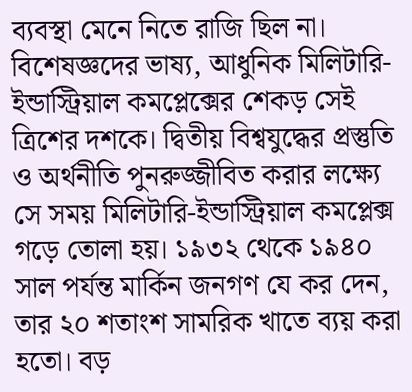ব্যবস্থা মেনে নিতে রাজি ছিল না। বিশেষজ্ঞদের ভাষ্য, আধুনিক মিলিটারি-ইন্ডাস্ট্রিয়াল কমপ্লেক্সের শেকড় সেই ত্রিশের দশকে। দ্বিতীয় বিশ্বযুদ্ধের প্রস্তুতি ও অর্থনীতি পুনরুজ্জীবিত করার লক্ষ্যে সে সময় মিলিটারি-ইন্ডাস্ট্রিয়াল কমপ্লেক্স গড়ে তোলা হয়। ১৯৩২ থেকে ১৯৪০ সাল পর্যন্ত মার্কিন জনগণ যে কর দেন, তার ২০ শতাংশ সামরিক খাতে ব্যয় করা হতো। বড়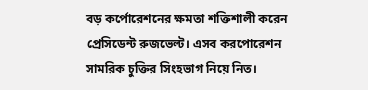বড় কর্পোরেশনের ক্ষমতা শক্তিশালী করেন প্রেসিডেন্ট রুজভেল্ট। এসব করপোরেশন সামরিক চুক্তির সিংহভাগ নিয়ে নিত।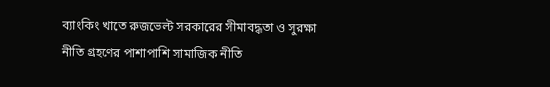ব্যাংকিং খাতে রুজভেল্ট সরকারের সীমাবদ্ধতা ও সুরক্ষা নীতি গ্রহণের পাশাপাশি সামাজিক নীতি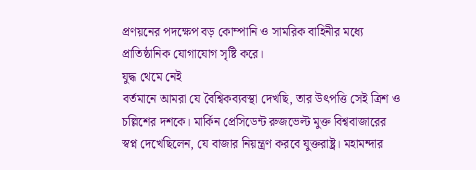প্রণয়নের পদক্ষেপ বড় কোম্পানি ও সামরিক বাহিনীর মধ্যে প্রাতিষ্ঠানিক যোগাযোগ সৃষ্টি করে।
যুদ্ধ থেমে নেই
বর্তমানে আমরা যে বৈশ্বিকব্যবস্থা দেখছি, তার উৎপত্তি সেই ত্রিশ ও চল্লিশের দশকে। মার্কিন প্রেসিডেন্ট রুজভেল্ট মুক্ত বিশ্ববাজারের স্বপ্ন দেখেছিলেন, যে বাজার নিয়ন্ত্রণ করবে যুক্তরাষ্ট্র। মহামন্দার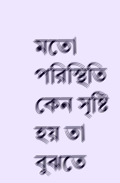মতো পরিস্থিতি কেন সৃষ্টি হয় তা বুঝতে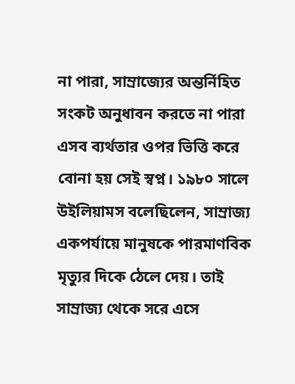না পারা, সাম্রাজ্যের অন্তর্নিহিত সংকট অনুধাবন করতে না পারা এসব ব্যর্থতার ওপর ভিত্তি করে বোনা হয় সেই স্বপ্ন। ১৯৮০ সালে উইলিয়ামস বলেছিলেন, সাম্রাজ্য একপর্যায়ে মানুষকে পারমাণবিক মৃত্যুর দিকে ঠেলে দেয়। তাই সাম্রাজ্য থেকে সরে এসে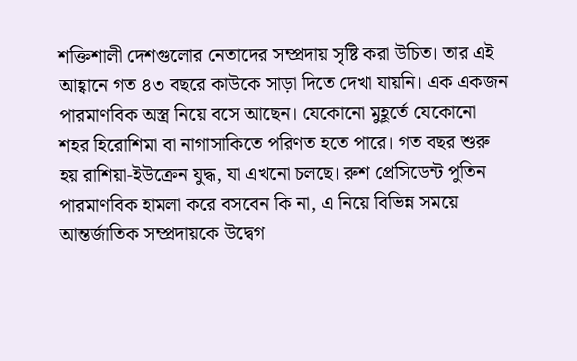শক্তিশালী দেশগুলোর নেতাদের সম্প্রদায় সৃষ্টি করা উচিত। তার এই আহ্বানে গত ৪৩ বছরে কাউকে সাড়া দিতে দেখা যায়নি। এক একজন পারমাণবিক অস্ত্র নিয়ে বসে আছেন। যেকোনো মুহূর্তে যেকোনো শহর হিরোশিমা বা নাগাসাকিতে পরিণত হতে পারে। গত বছর শুরু হয় রাশিয়া-ইউক্রেন যুদ্ধ, যা এখনো চলছে। রুশ প্রেসিডেন্ট পুতিন পারমাণবিক হামলা করে বসবেন কি না, এ নিয়ে বিভিন্ন সময়ে আন্তর্জাতিক সম্প্রদায়কে উদ্বেগ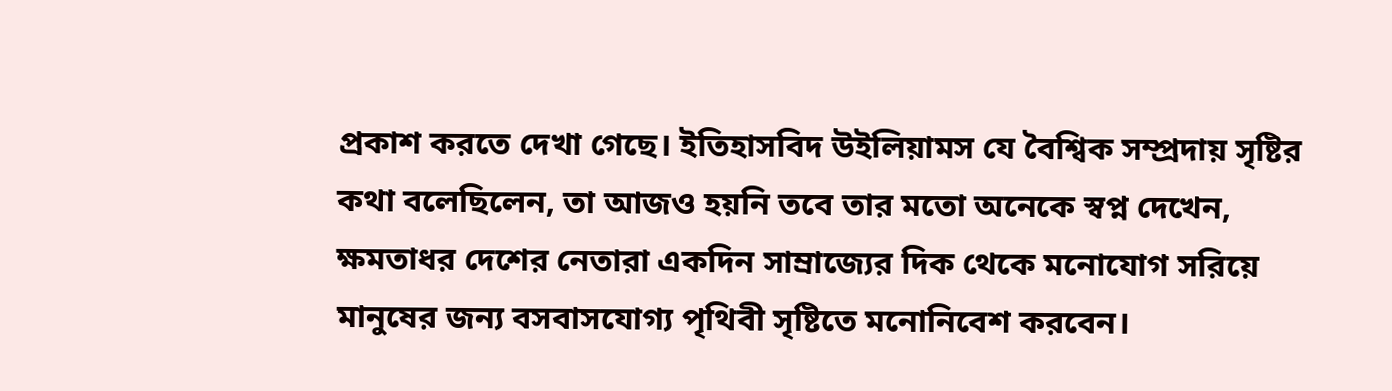প্রকাশ করতে দেখা গেছে। ইতিহাসবিদ উইলিয়ামস যে বৈশ্বিক সম্প্রদায় সৃষ্টির কথা বলেছিলেন, তা আজও হয়নি তবে তার মতো অনেকে স্বপ্ন দেখেন, ক্ষমতাধর দেশের নেতারা একদিন সাম্রাজ্যের দিক থেকে মনোযোগ সরিয়ে মানুষের জন্য বসবাসযোগ্য পৃথিবী সৃষ্টিতে মনোনিবেশ করবেন।